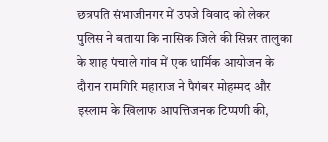छत्रपति संभाजीनगर में उपजे विवाद को लेकर पुलिस ने बताया कि नासिक जिले की सिन्नर तालुका के शाह पंचाले गांव में एक धार्मिक आयोजन के दौरान रामगिरि महाराज ने पैगंबर मोहम्मद और इस्लाम के खिलाफ आपत्तिजनक टिप्पणी की,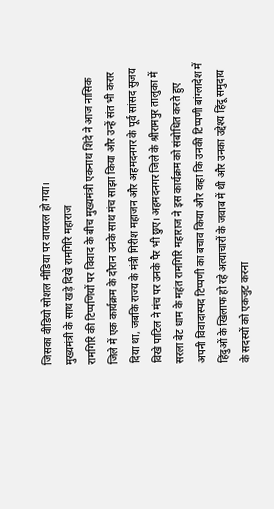जिसका वीडियो सोशल मीडिया पर वायरल हो गया।
मुख्यमंत्री के साथ खड़े दिखे रामगिरि महाराज
रामगिरि की टिप्पणियों पर विवाद के बीच मुख्यमंत्री एकनाथ शिंदे ने आज नासिक जिले में एक कार्यक्रम के दौरान उनके साथ मंच साझा किया और उन्हें संत भी करार दिया था, जबकि राज्य के मंत्री गिरीश महाजन और अहमदनगर के पूर्व सांसद सुजय विखे पाटिल ने मंच पर उनके पैर भी छुए। अहमदनगर जिले के श्रीरामपुर तालुका में सरला बेट धाम के महंत रामगिरि महाराज ने इस कार्यक्रम को संबोधित करते हुए अपनी विवादास्पद टिप्पणी का बचाव किया और कहा कि उनकी टिप्पणी बांग्लादेश में हिंदुओं के खिलाफ हो रहे अत्याचारों के जवाब में थी और उनका उद्देश्य हिंदू समुदाय के सदस्यों को एकजुट करना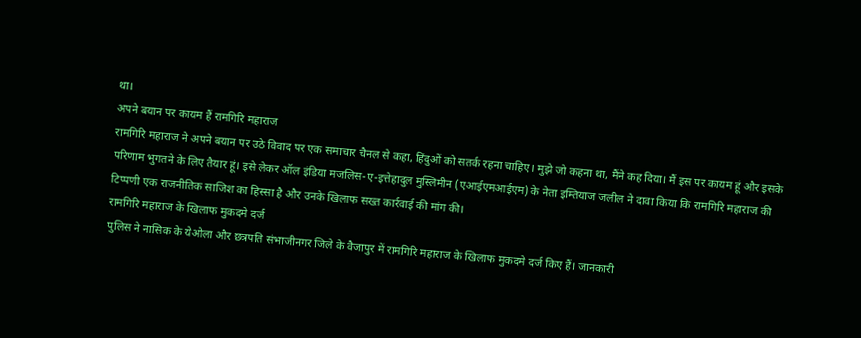था।
अपने बयान पर कायम हैं रामगिरि महाराज
रामगिरि महाराज ने अपने बयान पर उठे विवाद पर एक समाचार चैनल से कहा, हिंदुओं को सतर्क रहना चाहिए। मुझे जो कहना था, मैंने कह दिया। मैं इस पर कायम हूं और इसके परिणाम भुगतने के लिए तैयार हूं। इसे लेकर ऑल इंडिया मजलिस-ए-इत्तेहादुल मुस्लिमीन (एआईएमआईएम) के नेता इम्तियाज जलील ने दावा किया कि रामगिरि महाराज की टिप्पणी एक राजनीतिक साजिश का हिस्सा है और उनके खिलाफ सख्त कार्रवाई की मांग की।
रामगिरि महाराज के खिलाफ मुकदमे दर्ज
पुलिस ने नासिक के येओला और छत्रपति संभाजीनगर जिले के वैजापुर में रामगिरि महाराज के खिलाफ मुकदमे दर्ज किए हैं। जानकारी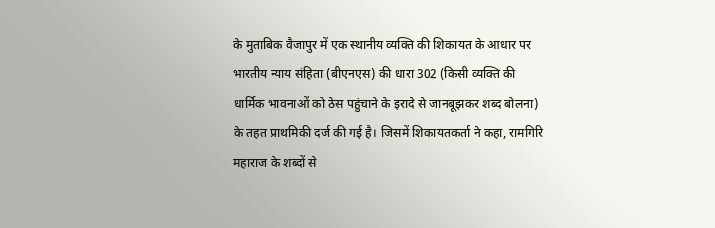के मुताबिक वैजापुर में एक स्थानीय व्यक्ति की शिकायत के आधार पर भारतीय न्याय संहिता (बीएनएस) की धारा 302 (किसी व्यक्ति की धार्मिक भावनाओं को ठेस पहुंचाने के इरादे से जानबूझकर शब्द बोलना) के तहत प्राथमिकी दर्ज की गई है। जिसमें शिकायतकर्ता ने कहा, रामगिरि महाराज के शब्दों से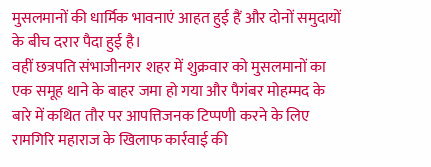मुसलमानों की धार्मिक भावनाएं आहत हुई हैं और दोनों समुदायों के बीच दरार पैदा हुई है।
वहीं छत्रपति संभाजीनगर शहर में शुक्रवार को मुसलमानों का एक समूह थाने के बाहर जमा हो गया और पैगंबर मोहम्मद के बारे में कथित तौर पर आपत्तिजनक टिप्पणी करने के लिए रामगिरि महाराज के खिलाफ कार्रवाई की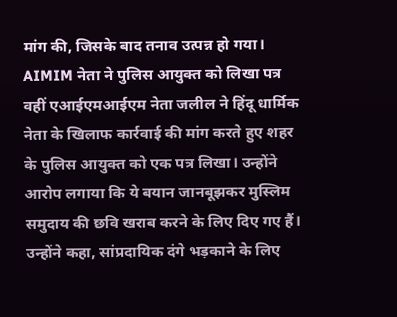मांग की, जिसके बाद तनाव उत्पन्न हो गया।
AIMIM नेता ने पुलिस आयुक्त को लिखा पत्र
वहीं एआईएमआईएम नेता जलील ने हिंदू धार्मिक नेता के खिलाफ कार्रवाई की मांग करते हुए शहर के पुलिस आयुक्त को एक पत्र लिखा। उन्होंने आरोप लगाया कि ये बयान जानबूझकर मुस्लिम समुदाय की छवि खराब करने के लिए दिए गए हैं। उन्होंने कहा, सांप्रदायिक दंगे भड़काने के लिए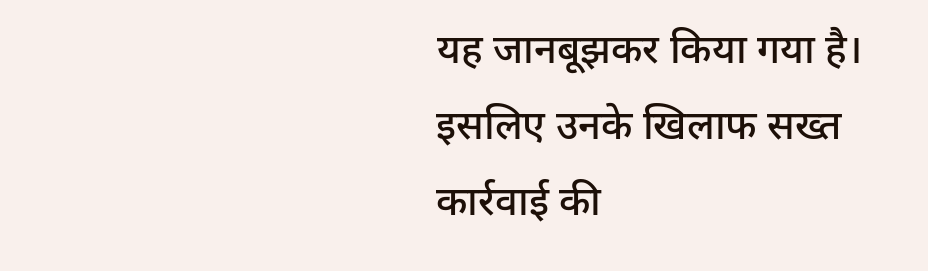यह जानबूझकर किया गया है। इसलिए उनके खिलाफ सख्त कार्रवाई की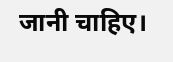जानी चाहिए।